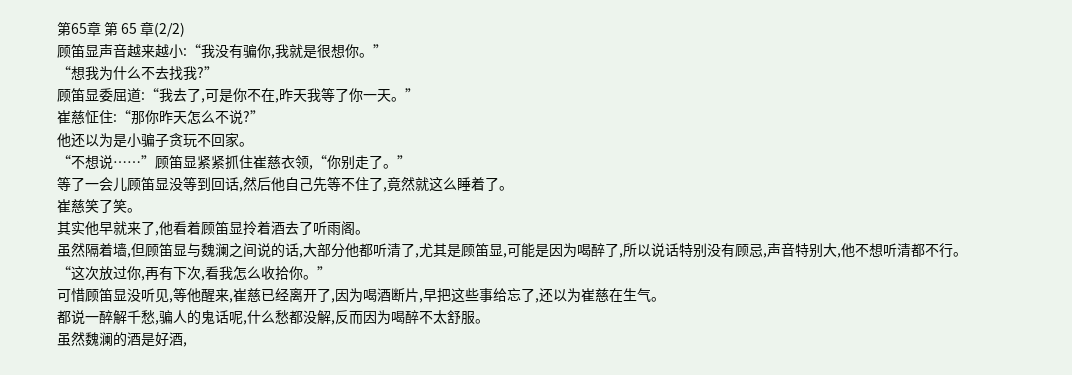第65章 第 65 章(2/2)
顾笛显声音越来越小:“我没有骗你,我就是很想你。”
“想我为什么不去找我?”
顾笛显委屈道:“我去了,可是你不在,昨天我等了你一天。”
崔慈怔住:“那你昨天怎么不说?”
他还以为是小骗子贪玩不回家。
“不想说……”顾笛显紧紧抓住崔慈衣领,“你别走了。”
等了一会儿顾笛显没等到回话,然后他自己先等不住了,竟然就这么睡着了。
崔慈笑了笑。
其实他早就来了,他看着顾笛显拎着酒去了听雨阁。
虽然隔着墙,但顾笛显与魏澜之间说的话,大部分他都听清了,尤其是顾笛显,可能是因为喝醉了,所以说话特别没有顾忌,声音特别大,他不想听清都不行。
“这次放过你,再有下次,看我怎么收拾你。”
可惜顾笛显没听见,等他醒来,崔慈已经离开了,因为喝酒断片,早把这些事给忘了,还以为崔慈在生气。
都说一醉解千愁,骗人的鬼话呢,什么愁都没解,反而因为喝醉不太舒服。
虽然魏澜的酒是好酒,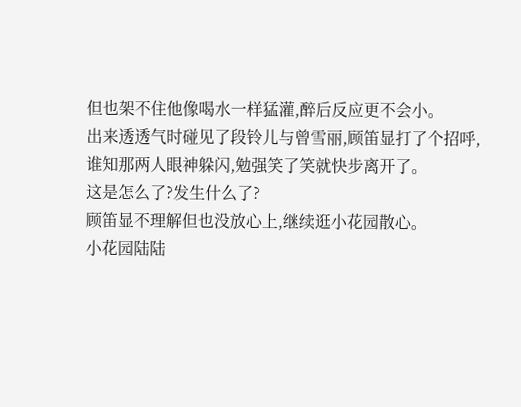但也架不住他像喝水一样猛灌,醉后反应更不会小。
出来透透气时碰见了段铃儿与曾雪丽,顾笛显打了个招呼,谁知那两人眼神躲闪,勉强笑了笑就快步离开了。
这是怎么了?发生什么了?
顾笛显不理解但也没放心上,继续逛小花园散心。
小花园陆陆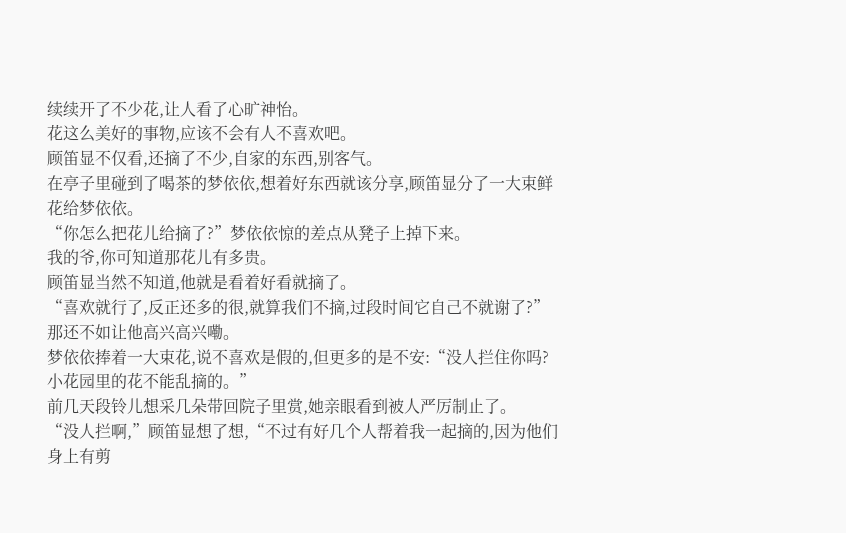续续开了不少花,让人看了心旷神怡。
花这么美好的事物,应该不会有人不喜欢吧。
顾笛显不仅看,还摘了不少,自家的东西,别客气。
在亭子里碰到了喝茶的梦依依,想着好东西就该分享,顾笛显分了一大束鲜花给梦依依。
“你怎么把花儿给摘了?”梦依依惊的差点从凳子上掉下来。
我的爷,你可知道那花儿有多贵。
顾笛显当然不知道,他就是看着好看就摘了。
“喜欢就行了,反正还多的很,就算我们不摘,过段时间它自己不就谢了?”那还不如让他高兴高兴嘞。
梦依依捧着一大束花,说不喜欢是假的,但更多的是不安:“没人拦住你吗?小花园里的花不能乱摘的。”
前几天段铃儿想采几朵带回院子里赏,她亲眼看到被人严厉制止了。
“没人拦啊,”顾笛显想了想,“不过有好几个人帮着我一起摘的,因为他们身上有剪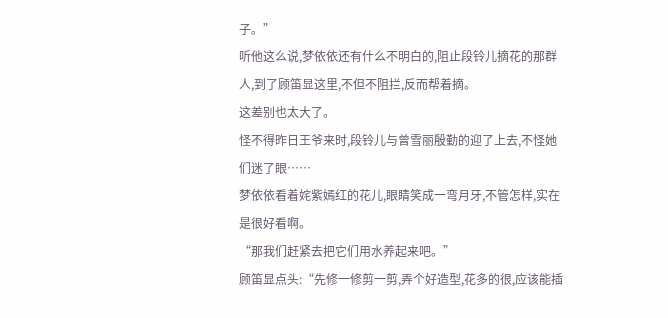子。”
听他这么说,梦依依还有什么不明白的,阻止段铃儿摘花的那群人,到了顾笛显这里,不但不阻拦,反而帮着摘。
这差别也太大了。
怪不得昨日王爷来时,段铃儿与曾雪丽殷勤的迎了上去,不怪她们迷了眼……
梦依依看着姹紫嫣红的花儿,眼睛笑成一弯月牙,不管怎样,实在是很好看啊。
“那我们赶紧去把它们用水养起来吧。”
顾笛显点头:“先修一修剪一剪,弄个好造型,花多的很,应该能插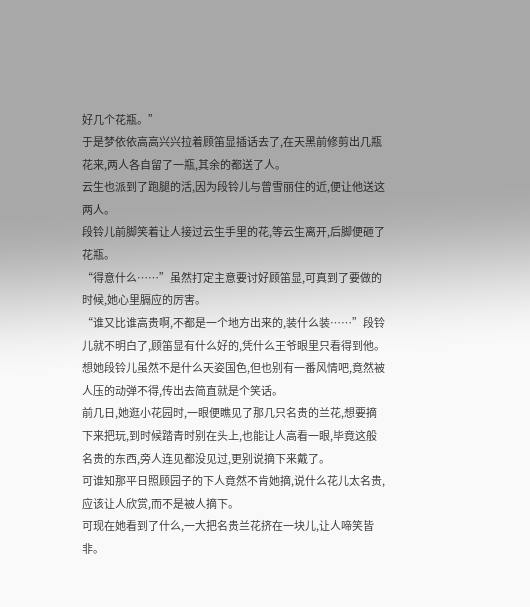好几个花瓶。”
于是梦依依高高兴兴拉着顾笛显插话去了,在天黑前修剪出几瓶花来,两人各自留了一瓶,其余的都送了人。
云生也派到了跑腿的活,因为段铃儿与曾雪丽住的近,便让他送这两人。
段铃儿前脚笑着让人接过云生手里的花,等云生离开,后脚便砸了花瓶。
“得意什么……”虽然打定主意要讨好顾笛显,可真到了要做的时候,她心里膈应的厉害。
“谁又比谁高贵啊,不都是一个地方出来的,装什么装……”段铃儿就不明白了,顾笛显有什么好的,凭什么王爷眼里只看得到他。
想她段铃儿虽然不是什么天姿国色,但也别有一番风情吧,竟然被人压的动弹不得,传出去简直就是个笑话。
前几日,她逛小花园时,一眼便瞧见了那几只名贵的兰花,想要摘下来把玩,到时候踏青时别在头上,也能让人高看一眼,毕竟这般名贵的东西,旁人连见都没见过,更别说摘下来戴了。
可谁知那平日照顾园子的下人竟然不肯她摘,说什么花儿太名贵,应该让人欣赏,而不是被人摘下。
可现在她看到了什么,一大把名贵兰花挤在一块儿,让人啼笑皆非。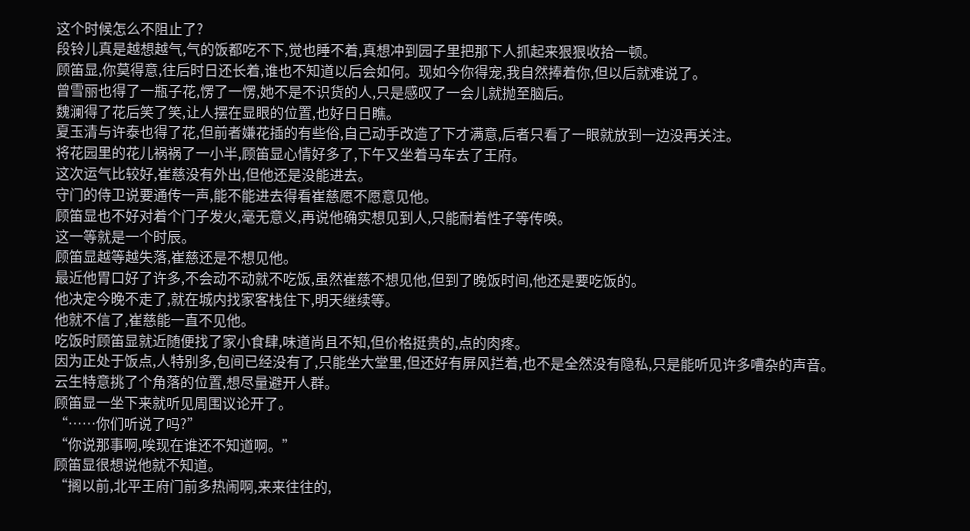这个时候怎么不阻止了?
段铃儿真是越想越气,气的饭都吃不下,觉也睡不着,真想冲到园子里把那下人抓起来狠狠收拾一顿。
顾笛显,你莫得意,往后时日还长着,谁也不知道以后会如何。现如今你得宠,我自然捧着你,但以后就难说了。
曾雪丽也得了一瓶子花,愣了一愣,她不是不识货的人,只是感叹了一会儿就抛至脑后。
魏澜得了花后笑了笑,让人摆在显眼的位置,也好日日瞧。
夏玉清与许泰也得了花,但前者嫌花插的有些俗,自己动手改造了下才满意,后者只看了一眼就放到一边没再关注。
将花园里的花儿祸祸了一小半,顾笛显心情好多了,下午又坐着马车去了王府。
这次运气比较好,崔慈没有外出,但他还是没能进去。
守门的侍卫说要通传一声,能不能进去得看崔慈愿不愿意见他。
顾笛显也不好对着个门子发火,毫无意义,再说他确实想见到人,只能耐着性子等传唤。
这一等就是一个时辰。
顾笛显越等越失落,崔慈还是不想见他。
最近他胃口好了许多,不会动不动就不吃饭,虽然崔慈不想见他,但到了晚饭时间,他还是要吃饭的。
他决定今晚不走了,就在城内找家客栈住下,明天继续等。
他就不信了,崔慈能一直不见他。
吃饭时顾笛显就近随便找了家小食肆,味道尚且不知,但价格挺贵的,点的肉疼。
因为正处于饭点,人特别多,包间已经没有了,只能坐大堂里,但还好有屏风拦着,也不是全然没有隐私,只是能听见许多嘈杂的声音。
云生特意挑了个角落的位置,想尽量避开人群。
顾笛显一坐下来就听见周围议论开了。
“……你们听说了吗?”
“你说那事啊,唉现在谁还不知道啊。”
顾笛显很想说他就不知道。
“搁以前,北平王府门前多热闹啊,来来往往的,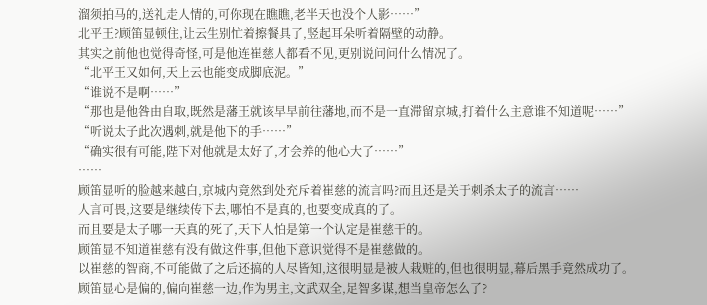溜须拍马的,送礼走人情的,可你现在瞧瞧,老半天也没个人影……”
北平王?顾笛显顿住,让云生别忙着擦餐具了,竖起耳朵听着隔壁的动静。
其实之前他也觉得奇怪,可是他连崔慈人都看不见,更别说问问什么情况了。
“北平王又如何,天上云也能变成脚底泥。”
“谁说不是啊……”
“那也是他咎由自取,既然是藩王就该早早前往藩地,而不是一直滞留京城,打着什么主意谁不知道呢……”
“听说太子此次遇刺,就是他下的手……”
“确实很有可能,陛下对他就是太好了,才会养的他心大了……”
……
顾笛显听的脸越来越白,京城内竟然到处充斥着崔慈的流言吗?而且还是关于刺杀太子的流言……
人言可畏,这要是继续传下去,哪怕不是真的,也要变成真的了。
而且要是太子哪一天真的死了,天下人怕是第一个认定是崔慈干的。
顾笛显不知道崔慈有没有做这件事,但他下意识觉得不是崔慈做的。
以崔慈的智商,不可能做了之后还搞的人尽皆知,这很明显是被人栽赃的,但也很明显,幕后黑手竟然成功了。
顾笛显心是偏的,偏向崔慈一边,作为男主,文武双全,足智多谋,想当皇帝怎么了?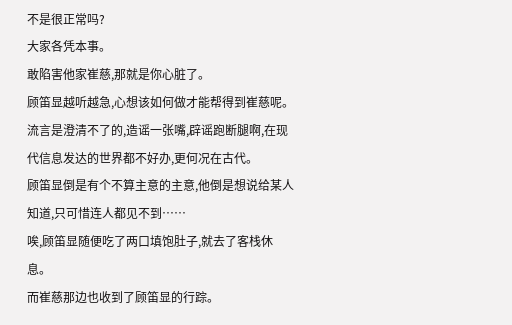不是很正常吗?
大家各凭本事。
敢陷害他家崔慈,那就是你心脏了。
顾笛显越听越急,心想该如何做才能帮得到崔慈呢。
流言是澄清不了的,造谣一张嘴,辟谣跑断腿啊,在现代信息发达的世界都不好办,更何况在古代。
顾笛显倒是有个不算主意的主意,他倒是想说给某人知道,只可惜连人都见不到……
唉,顾笛显随便吃了两口填饱肚子,就去了客栈休息。
而崔慈那边也收到了顾笛显的行踪。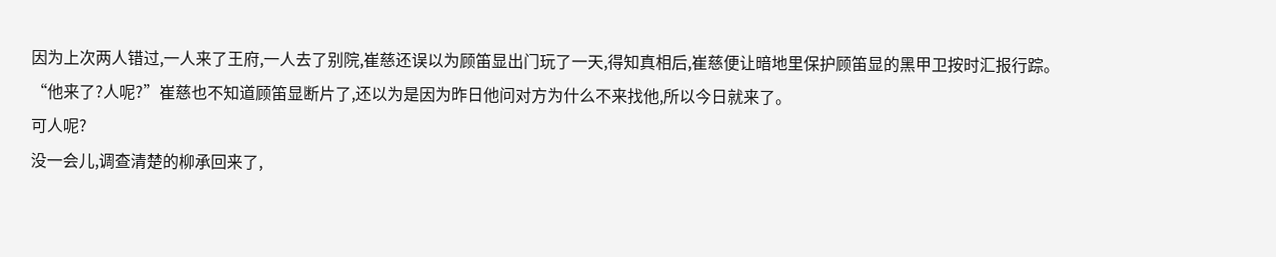因为上次两人错过,一人来了王府,一人去了别院,崔慈还误以为顾笛显出门玩了一天,得知真相后,崔慈便让暗地里保护顾笛显的黑甲卫按时汇报行踪。
“他来了?人呢?”崔慈也不知道顾笛显断片了,还以为是因为昨日他问对方为什么不来找他,所以今日就来了。
可人呢?
没一会儿,调查清楚的柳承回来了,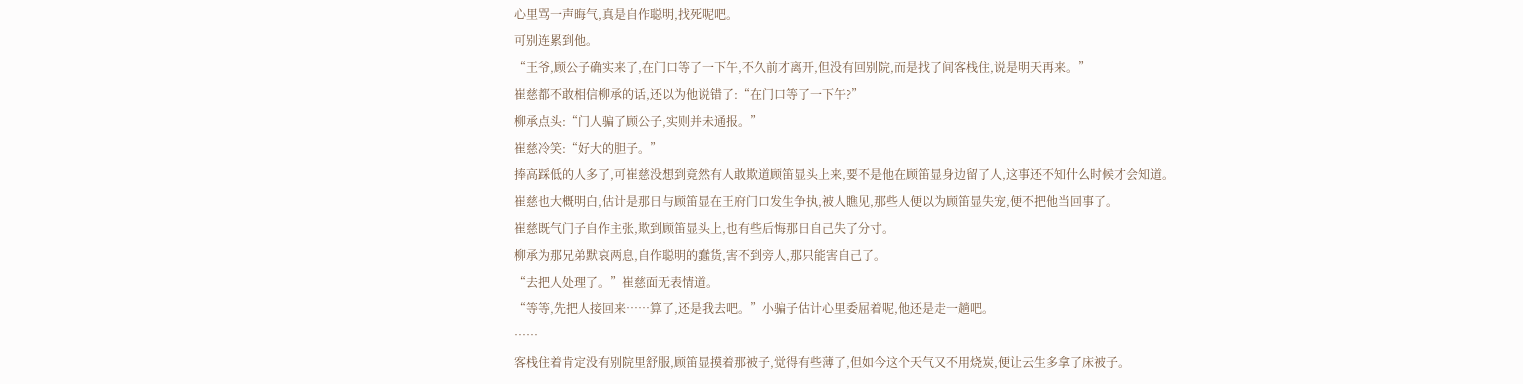心里骂一声晦气,真是自作聪明,找死呢吧。
可别连累到他。
“王爷,顾公子确实来了,在门口等了一下午,不久前才离开,但没有回别院,而是找了间客栈住,说是明天再来。”
崔慈都不敢相信柳承的话,还以为他说错了:“在门口等了一下午?”
柳承点头:“门人骗了顾公子,实则并未通报。”
崔慈冷笑:“好大的胆子。”
捧高踩低的人多了,可崔慈没想到竟然有人敢欺道顾笛显头上来,要不是他在顾笛显身边留了人,这事还不知什么时候才会知道。
崔慈也大概明白,估计是那日与顾笛显在王府门口发生争执,被人瞧见,那些人便以为顾笛显失宠,便不把他当回事了。
崔慈既气门子自作主张,欺到顾笛显头上,也有些后悔那日自己失了分寸。
柳承为那兄弟默哀两息,自作聪明的蠢货,害不到旁人,那只能害自己了。
“去把人处理了。”崔慈面无表情道。
“等等,先把人接回来……算了,还是我去吧。”小骗子估计心里委屈着呢,他还是走一趟吧。
……
客栈住着肯定没有别院里舒服,顾笛显摸着那被子,觉得有些薄了,但如今这个天气又不用烧炭,便让云生多拿了床被子。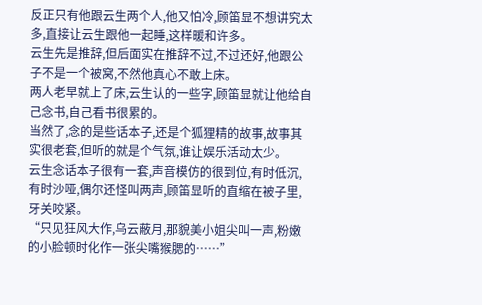反正只有他跟云生两个人,他又怕冷,顾笛显不想讲究太多,直接让云生跟他一起睡,这样暖和许多。
云生先是推辞,但后面实在推辞不过,不过还好,他跟公子不是一个被窝,不然他真心不敢上床。
两人老早就上了床,云生认的一些字,顾笛显就让他给自己念书,自己看书很累的。
当然了,念的是些话本子,还是个狐狸精的故事,故事其实很老套,但听的就是个气氛,谁让娱乐活动太少。
云生念话本子很有一套,声音模仿的很到位,有时低沉,有时沙哑,偶尔还怪叫两声,顾笛显听的直缩在被子里,牙关咬紧。
“只见狂风大作,乌云蔽月,那貌美小姐尖叫一声,粉嫩的小脸顿时化作一张尖嘴猴腮的……”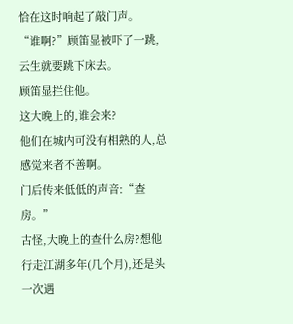恰在这时响起了敲门声。
“谁啊?”顾笛显被吓了一跳,云生就要跳下床去。
顾笛显拦住他。
这大晚上的,谁会来?
他们在城内可没有相熟的人,总感觉来者不善啊。
门后传来低低的声音:“查房。”
古怪,大晚上的查什么房?想他行走江湖多年(几个月),还是头一次遇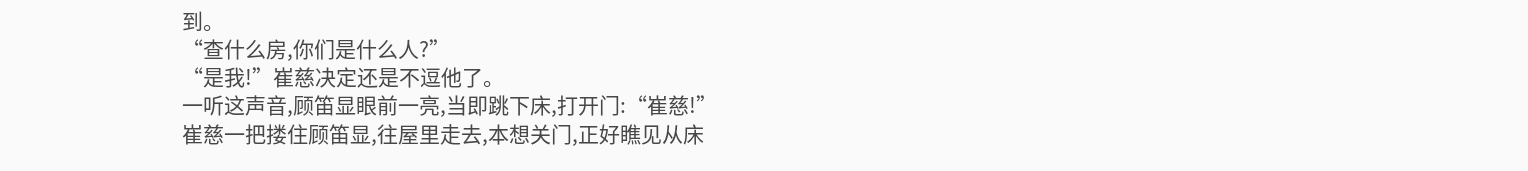到。
“查什么房,你们是什么人?”
“是我!”崔慈决定还是不逗他了。
一听这声音,顾笛显眼前一亮,当即跳下床,打开门:“崔慈!”
崔慈一把搂住顾笛显,往屋里走去,本想关门,正好瞧见从床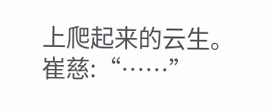上爬起来的云生。
崔慈:“……”